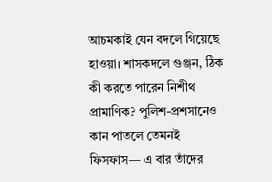আচমকাই যেন বদলে গিয়েছে হাওয়া। শাসকদলে গুঞ্জন, ঠিক কী করতে পারেন নিশীথ প্রামাণিক? পুলিশ-প্রশসানেও কান পাতলে তেমনই ফিসফাস— এ বার তাঁদের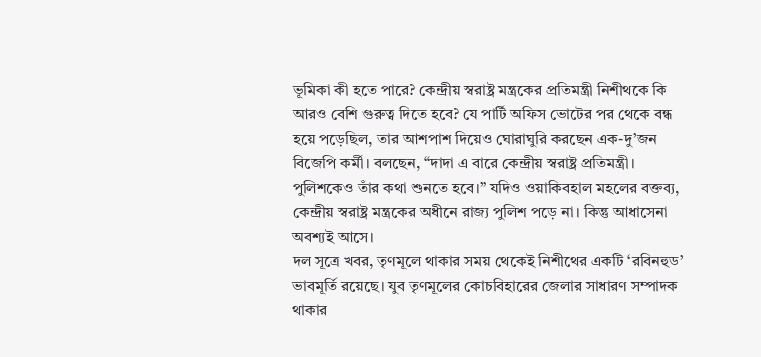ভূমিকা কী হতে পারে? কেন্দ্রীয় স্বরাষ্ট্র মন্ত্রকের প্রতিমন্ত্রী নিশীথকে কি আরও বেশি গুরুত্ব দিতে হবে? যে পার্টি অফিস ভোটের পর থেকে বন্ধ হয়ে পড়েছিল, তার আশপাশ দিয়েও ঘোরাঘুরি করছেন এক-দু’জন বিজেপি কর্মী। বলছেন, “দাদা এ বারে কেন্দ্রীয় স্বরাষ্ট্র প্রতিমন্ত্রী। পুলিশকেও তাঁর কথা শুনতে হবে।” যদিও ওয়াকিবহাল মহলের বক্তব্য, কেন্দ্রীয় স্বরাষ্ট্র মন্ত্রকের অধীনে রাজ্য পুলিশ পড়ে না। কিন্তু আধাসেনা অবশ্যই আসে।
দল সূত্রে খবর, তৃণমূলে থাকার সময় থেকেই নিশীথের একটি ‘রবিনহুড’ ভাবমূর্তি রয়েছে। যুব তৃণমূলের কোচবিহারের জেলার সাধারণ সম্পাদক থাকার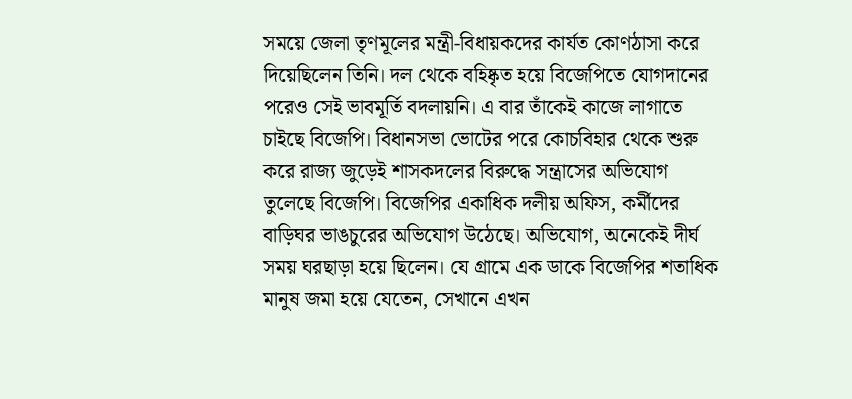সময়ে জেলা তৃণমূলের মন্ত্রী-বিধায়কদের কার্যত কোণঠাসা করে দিয়েছিলেন তিনি। দল থেকে বহিষ্কৃত হয়ে বিজেপিতে যোগদানের পরেও সেই ভাবমূর্তি বদলায়নি। এ বার তাঁকেই কাজে লাগাতে চাইছে বিজেপি। বিধানসভা ভোটের পরে কোচবিহার থেকে শুরু করে রাজ্য জুড়েই শাসকদলের বিরুদ্ধে সন্ত্রাসের অভিযোগ তুলেছে বিজেপি। বিজেপির একাধিক দলীয় অফিস, কর্মীদের বাড়িঘর ভাঙচুরের অভিযোগ উঠেছে। অভিযোগ, অনেকেই দীর্ঘ সময় ঘরছাড়া হয়ে ছিলেন। যে গ্রামে এক ডাকে বিজেপির শতাধিক মানুষ জমা হয়ে যেতেন, সেখানে এখন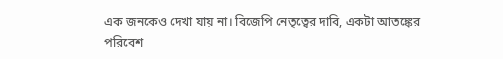এক জনকেও দেখা যায় না। বিজেপি নেতৃত্বের দাবি, একটা আতঙ্কের পরিবেশ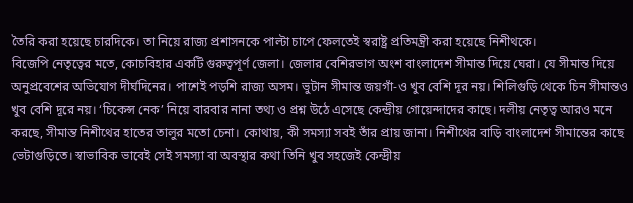তৈরি করা হয়েছে চারদিকে। তা নিয়ে রাজ্য প্রশাসনকে পাল্টা চাপে ফেলতেই স্বরাষ্ট্র প্রতিমন্ত্রী করা হয়েছে নিশীথকে।
বিজেপি নেতৃত্বের মতে, কোচবিহার একটি গুরুত্বপূর্ণ জেলা। জেলার বেশিরভাগ অংশ বাংলাদেশ সীমান্ত দিয়ে ঘেরা। যে সীমান্ত দিয়ে অনুপ্রবেশের অভিযোগ দীর্ঘদিনের। পাশেই পড়শি রাজ্য অসম। ভুটান সীমান্ত জয়গাঁ-ও খুব বেশি দূর নয়। শিলিগুড়ি থেকে চিন সীমান্তও খুব বেশি দূরে নয়। ‘চিকেন্স নেক’ নিয়ে বারবার নানা তথ্য ও প্রশ্ন উঠে এসেছে কেন্দ্রীয় গোয়েন্দাদের কাছে। দলীয় নেতৃত্ব আরও মনে করছে, সীমান্ত নিশীথের হাতের তালুর মতো চেনা। কোথায়, কী সমস্যা সবই তাঁর প্রায় জানা। নিশীথের বাড়ি বাংলাদেশ সীমান্তের কাছে ভেটাগুড়িতে। স্বাভাবিক ভাবেই সেই সমস্যা বা অবস্থার কথা তিনি খুব সহজেই কেন্দ্রীয়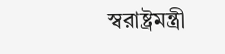স্বরাষ্ট্রমন্ত্রী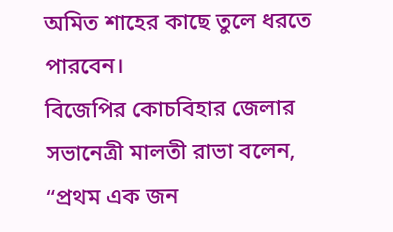অমিত শাহের কাছে তুলে ধরতে পারবেন।
বিজেপির কোচবিহার জেলার সভানেত্রী মালতী রাভা বলেন, “প্রথম এক জন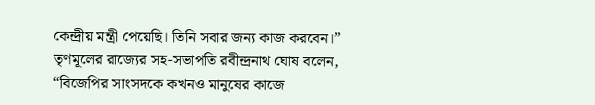কেন্দ্রীয় মন্ত্রী পেয়েছি। তিনি সবার জন্য কাজ করবেন।” তৃণমূলের রাজ্যের সহ-সভাপতি রবীন্দ্রনাথ ঘোষ বলেন, “বিজেপির সাংসদকে কখনও মানুষের কাজে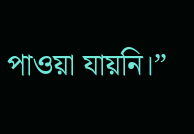পাওয়া যায়নি।”